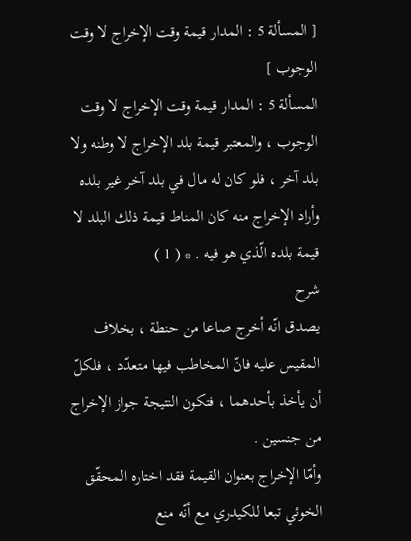[ المسألة 5 : المدار قيمة وقت الإخراج لا وقت الوجوب ]
المسألة 5 : المدار قيمة وقت الإخراج لا وقت الوجوب ، والمعتبر قيمة بلد الإخراج لا وطنه ولا بلد آخر ، فلو كان له مال في بلد آخر غير بلده وأراد الإخراج منه كان المناط قيمة ذلك البلد لا قيمة بلده الّذي هو فيه . * ( 1 )
شرح
يصدق انّه أخرج صاعا من حنطة ، بخلاف المقيس عليه فانّ المخاطب فيها متعدّد ، فلكلّ أن يأخذ بأحدهما ، فتكون النتيجة جواز الإخراج من جنسين .
وأمّا الإخراج بعنوان القيمة فقد اختاره المحقّق الخوئي تبعا للكيدري مع أنّه منع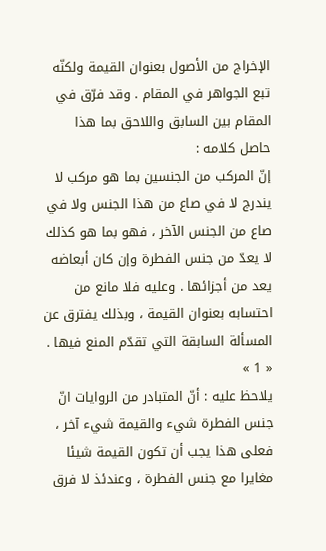الإخراج من الأصول بعنوان القيمة ولكنّه تبع الجواهر في المقام . وقد فرّق في المقام بين السابق واللاحق بما هذا حاصل كلامه :
إنّ المركب من الجنسين بما هو مركب لا يندرج لا في صاع من هذا الجنس ولا في صاع من الجنس الآخر ، فهو بما هو كذلك لا يعدّ من جنس الفطرة وإن كان أبعاضه يعد من أجزائها . وعليه فلا مانع من احتسابه بعنوان القيمة ، وبذلك يفترق عن المسألة السابقة التي تقدّم المنع فيها . « 1 »
يلاحظ عليه : أنّ المتبادر من الروايات انّ جنس الفطرة شيء والقيمة شيء آخر ، فعلى هذا يجب أن تكون القيمة شيئا مغايرا مع جنس الفطرة ، وعندئذ لا فرق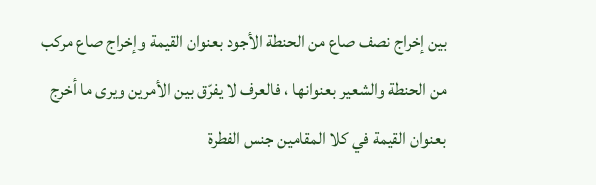بين إخراج نصف صاع من الحنطة الأجود بعنوان القيمة وإخراج صاع مركب من الحنطة والشعير بعنوانها ، فالعرف لا يفرّق بين الأمرين ويرى ما أخرج بعنوان القيمة في كلا المقامين جنس الفطرة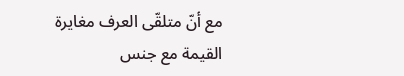مع أنّ متلقّى العرف مغايرة القيمة مع جنس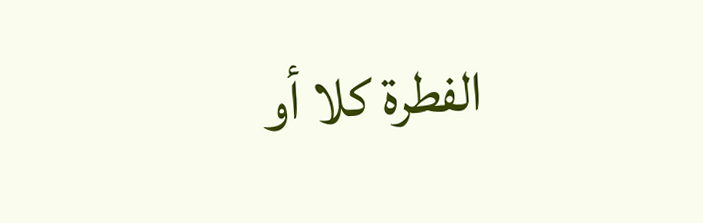الفطرة كلا أو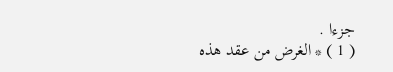جزءا .
( 1 ) * الغرض من عقد هذه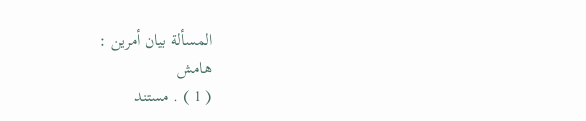المسألة بيان أمرين :
هامش
( 1 ) . مستند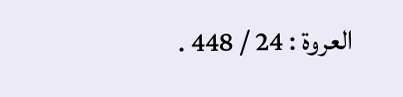العروة : 24 / 448 .